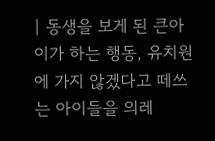| 동생을 보게 된 큰아이가 하는 행동, 유치원에 가지 않겠다고 떼쓰는 아이들을 의레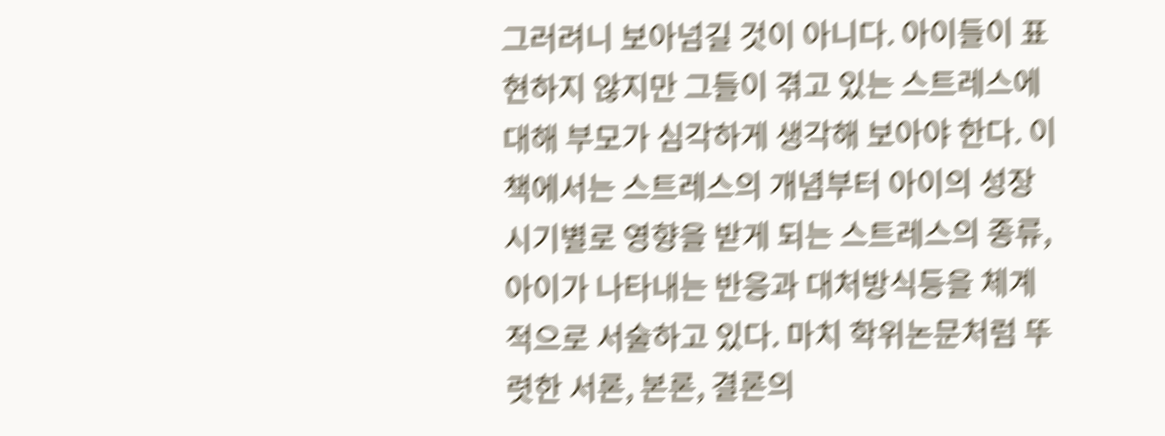그러려니 보아넘길 것이 아니다. 아이들이 표현하지 않지만 그들이 겪고 있는 스트레스에 대해 부모가 심각하게 생각해 보아야 한다. 이책에서는 스트레스의 개념부터 아이의 성장시기별로 영향을 받게 되는 스트레스의 종류, 아이가 나타내는 반응과 대처방식등을 체계적으로 서술하고 있다. 마치 학위논문처럼 뚜렷한 서론, 본론, 결론의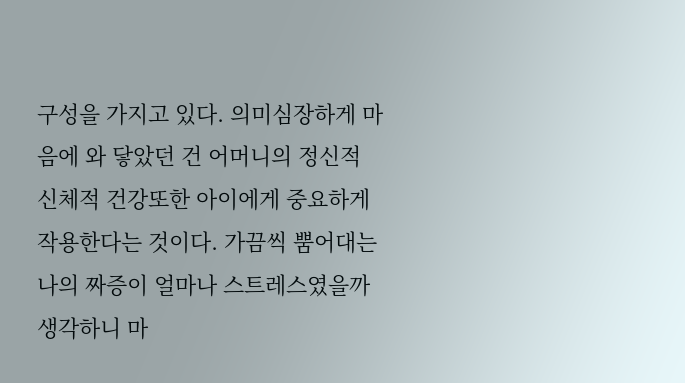구성을 가지고 있다. 의미심장하게 마음에 와 닿았던 건 어머니의 정신적 신체적 건강또한 아이에게 중요하게 작용한다는 것이다. 가끔씩 뿜어대는 나의 짜증이 얼마나 스트레스였을까 생각하니 마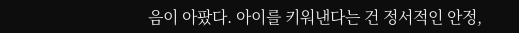음이 아팠다. 아이를 키워낸다는 건 정서적인 안정,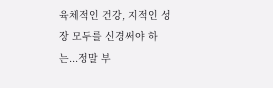육체적인 건강, 지적인 성장 모두를 신경써야 하는...정말 부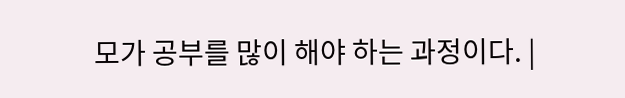모가 공부를 많이 해야 하는 과정이다. |